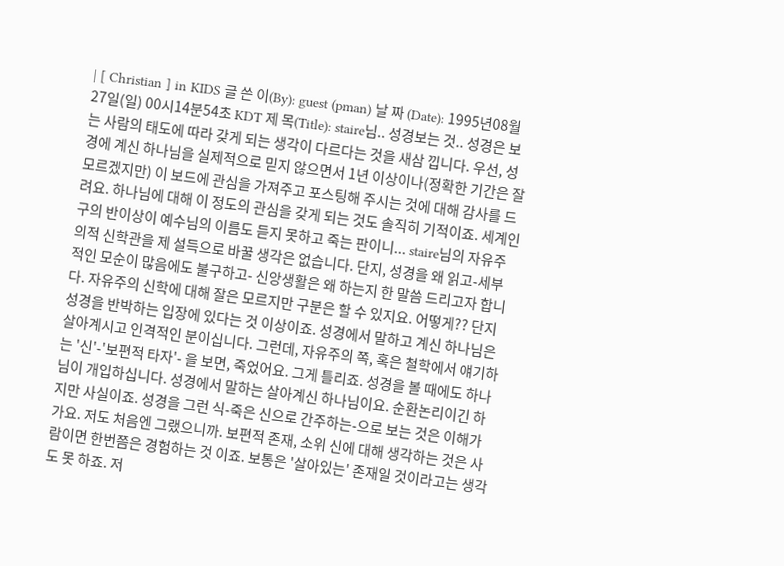| [ Christian ] in KIDS 글 쓴 이(By): guest (pman) 날 짜 (Date): 1995년08월27일(일) 00시14분54초 KDT 제 목(Title): staire님.. 성경보는 것.. 성경은 보는 사람의 태도에 따라 갖게 되는 생각이 다르다는 것을 새삼 낍니다. 우선, 성경에 계신 하나님을 실제적으로 믿지 않으면서 1년 이상이나(정확한 기간은 잘 모르겠지만) 이 보드에 관심을 가져주고 포스팅해 주시는 것에 대해 감사를 드려요. 하나님에 대해 이 정도의 관심을 갖게 되는 것도 솔직히 기적이죠. 세계인구의 반이상이 예수님의 이름도 듣지 못하고 죽는 판이니... staire님의 자유주의적 신학관을 제 설득으로 바꿀 생각은 없습니다. 단지, 성경을 왜 읽고-세부적인 모순이 많음에도 불구하고- 신앙생활은 왜 하는지 한 말씀 드리고자 합니다. 자유주의 신학에 대해 잘은 모르지만 구분은 할 수 있지요. 어떻게?? 단지 성경을 반박하는 입장에 있다는 것 이상이죠. 성경에서 말하고 계신 하나님은 살아계시고 인격적인 분이십니다. 그런데, 자유주의 쪽, 혹은 철학에서 얘기하는 '신'-'보편적 타자'- 을 보면, 죽었어요. 그게 틀리죠. 성경을 볼 때에도 하나님이 개입하십니다. 성경에서 말하는 살아계신 하나님이요. 순환논리이긴 하지만 사실이죠. 성경을 그런 식-죽은 신으로 간주하는-으로 보는 것은 이해가 가요. 저도 처음엔 그랬으니까. 보편적 존재, 소위 신에 대해 생각하는 것은 사람이면 한번쯤은 경험하는 것 이죠. 보통은 '살아있는' 존재일 것이라고는 생각도 못 하죠. 저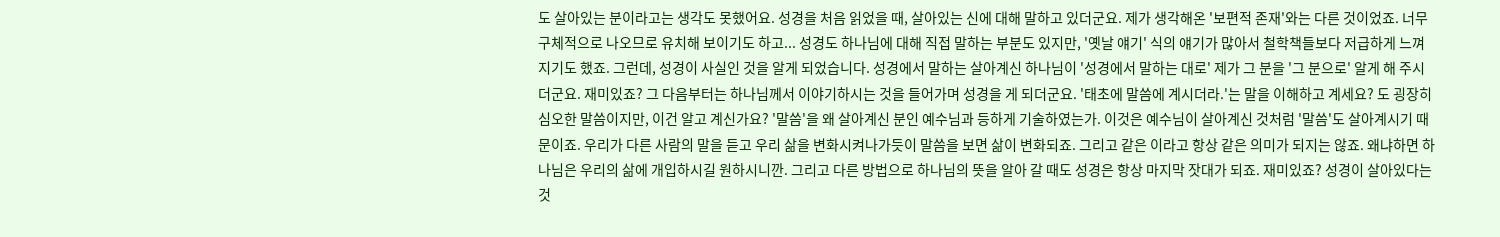도 살아있는 분이라고는 생각도 못했어요. 성경을 처음 읽었을 때, 살아있는 신에 대해 말하고 있더군요. 제가 생각해온 '보편적 존재'와는 다른 것이었죠. 너무 구체적으로 나오므로 유치해 보이기도 하고... 성경도 하나님에 대해 직접 말하는 부분도 있지만, '옛날 얘기' 식의 얘기가 많아서 철학책들보다 저급하게 느껴지기도 했죠. 그런데, 성경이 사실인 것을 알게 되었습니다. 성경에서 말하는 살아계신 하나님이 '성경에서 말하는 대로' 제가 그 분을 '그 분으로' 알게 해 주시더군요. 재미있죠? 그 다음부터는 하나님께서 이야기하시는 것을 들어가며 성경을 게 되더군요. '태초에 말씀에 계시더라.'는 말을 이해하고 계세요? 도 굉장히 심오한 말씀이지만, 이건 알고 계신가요? '말씀'을 왜 살아계신 분인 예수님과 등하게 기술하였는가. 이것은 예수님이 살아계신 것처럼 '말씀'도 살아계시기 때문이죠. 우리가 다른 사람의 말을 듣고 우리 삶을 변화시켜나가듯이 말씀을 보면 삶이 변화되죠. 그리고 같은 이라고 항상 같은 의미가 되지는 않죠. 왜냐하면 하나님은 우리의 삶에 개입하시길 원하시니깐. 그리고 다른 방법으로 하나님의 뜻을 알아 갈 때도 성경은 항상 마지막 잣대가 되죠. 재미있죠? 성경이 살아있다는 것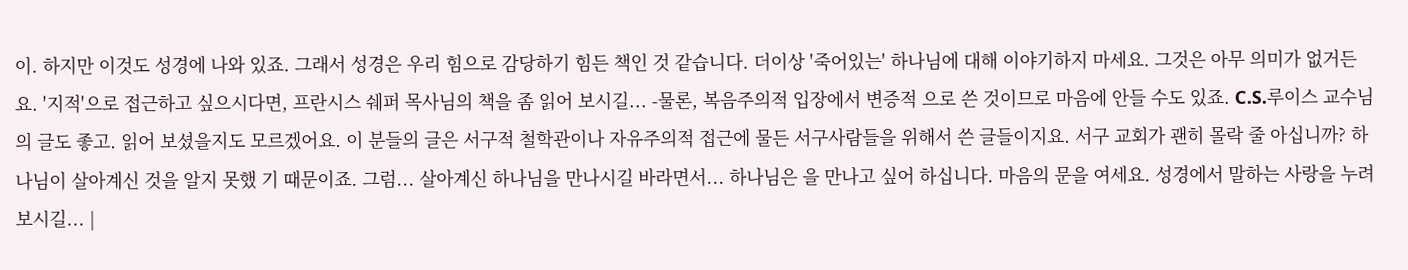이. 하지만 이것도 성경에 나와 있죠. 그래서 성경은 우리 힘으로 감당하기 힘든 책인 것 같습니다. 더이상 '죽어있는' 하나님에 대해 이야기하지 마세요. 그것은 아무 의미가 없거든요. '지적'으로 접근하고 싶으시다면, 프란시스 쉐퍼 목사님의 책을 좀 읽어 보시길... -물론, 복음주의적 입장에서 변증적 으로 쓴 것이므로 마음에 안들 수도 있죠. C.S.루이스 교수님의 글도 좋고. 읽어 보셨을지도 모르겠어요. 이 분들의 글은 서구적 철학관이나 자유주의적 접근에 물든 서구사람들을 위해서 쓴 글들이지요. 서구 교회가 괜히 몰락 줄 아십니까? 하나님이 살아계신 것을 알지 못했 기 때문이죠. 그럼... 살아계신 하나님을 만나시길 바라면서... 하나님은 을 만나고 싶어 하십니다. 마음의 문을 여세요. 성경에서 말하는 사랑을 누려 보시길... |